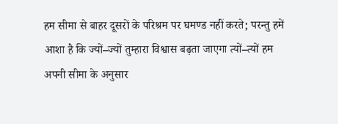हम सीमा से बाहर दूसरों के परिश्रम पर घमण्ड नहीं करते; परन्तु हमें आशा है कि ज्यों–ज्यों तुम्हारा विश्वास बढ़ता जाएगा त्यों–त्यों हम अपनी सीमा के अनुसार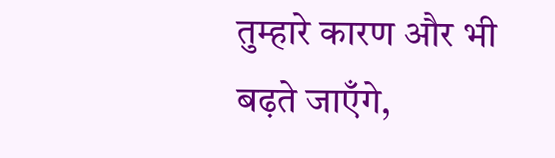तुम्हारे कारण और भी बढ़ते जाएँगे,